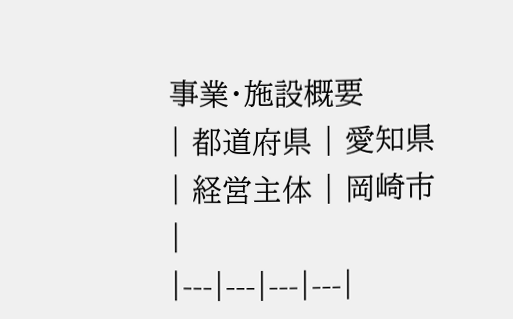事業・施設概要
| 都道府県 | 愛知県 | 経営主体 | 岡崎市 |
|---|---|---|---|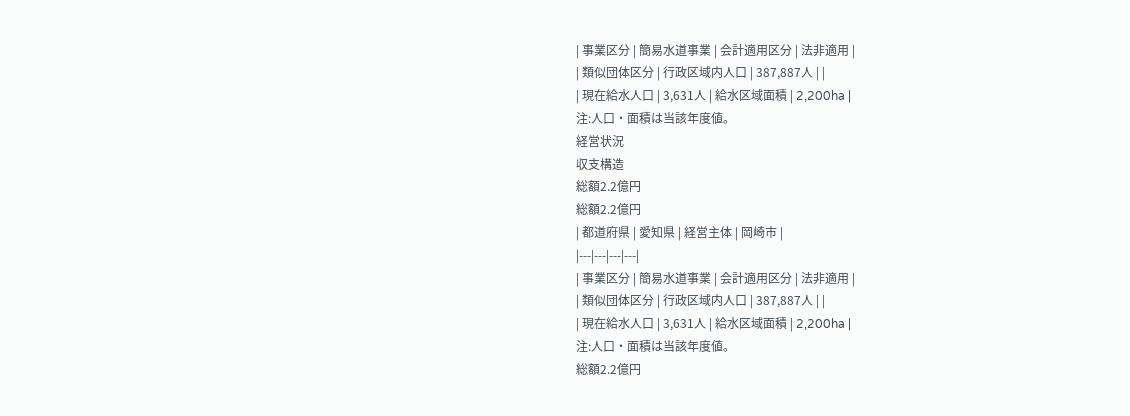| 事業区分 | 簡易水道事業 | 会計適用区分 | 法非適用 |
| 類似団体区分 | 行政区域内人口 | 387,887人 | |
| 現在給水人口 | 3,631人 | 給水区域面積 | 2,200ha |
注:人口・面積は当該年度値。
経営状況
収支構造
総額2.2億円
総額2.2億円
| 都道府県 | 愛知県 | 経営主体 | 岡崎市 |
|---|---|---|---|
| 事業区分 | 簡易水道事業 | 会計適用区分 | 法非適用 |
| 類似団体区分 | 行政区域内人口 | 387,887人 | |
| 現在給水人口 | 3,631人 | 給水区域面積 | 2,200ha |
注:人口・面積は当該年度値。
総額2.2億円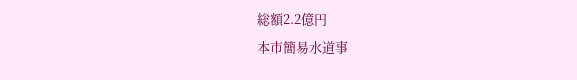総額2.2億円
本市簡易水道事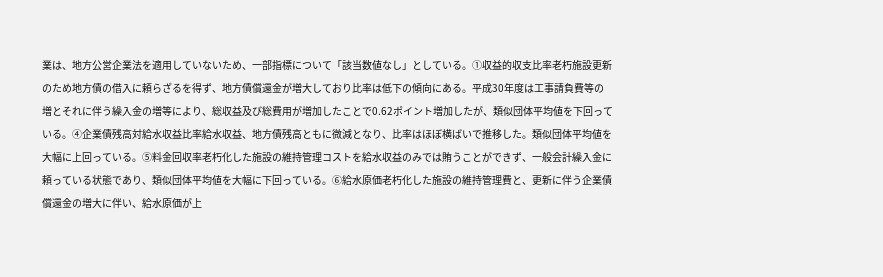業は、地方公営企業法を適用していないため、一部指標について「該当数値なし」としている。①収益的収支比率老朽施設更新のため地方債の借入に頼らざるを得ず、地方債償還金が増大しており比率は低下の傾向にある。平成30年度は工事請負費等の増とそれに伴う繰入金の増等により、総収益及び総費用が増加したことで0.62ポイント増加したが、類似団体平均値を下回っている。④企業債残高対給水収益比率給水収益、地方債残高ともに微減となり、比率はほぼ横ばいで推移した。類似団体平均値を大幅に上回っている。⑤料金回収率老朽化した施設の維持管理コストを給水収益のみでは賄うことができず、一般会計繰入金に頼っている状態であり、類似団体平均値を大幅に下回っている。⑥給水原価老朽化した施設の維持管理費と、更新に伴う企業債償還金の増大に伴い、給水原価が上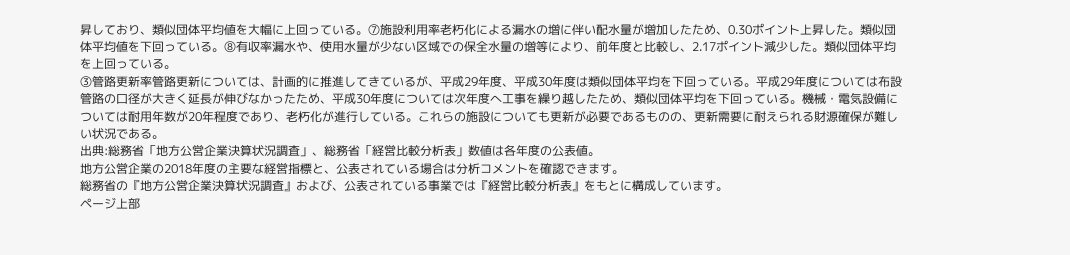昇しており、類似団体平均値を大幅に上回っている。⑦施設利用率老朽化による漏水の増に伴い配水量が増加したため、0.30ポイント上昇した。類似団体平均値を下回っている。⑧有収率漏水や、使用水量が少ない区域での保全水量の増等により、前年度と比較し、2.17ポイント減少した。類似団体平均を上回っている。
③管路更新率管路更新については、計画的に推進してきているが、平成29年度、平成30年度は類似団体平均を下回っている。平成29年度については布設管路の口径が大きく延長が伸びなかったため、平成30年度については次年度へ工事を繰り越したため、類似団体平均を下回っている。機械・電気設備については耐用年数が20年程度であり、老朽化が進行している。これらの施設についても更新が必要であるものの、更新需要に耐えられる財源確保が難しい状況である。
出典:総務省「地方公営企業決算状況調査」、総務省「経営比較分析表」数値は各年度の公表値。
地方公営企業の2018年度の主要な経営指標と、公表されている場合は分析コメントを確認できます。
総務省の『地方公営企業決算状況調査』および、公表されている事業では『経営比較分析表』をもとに構成しています。
ページ上部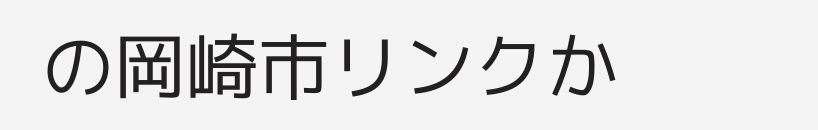の岡崎市リンクか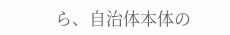ら、自治体本体の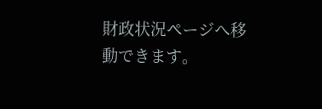財政状況ページへ移動できます。